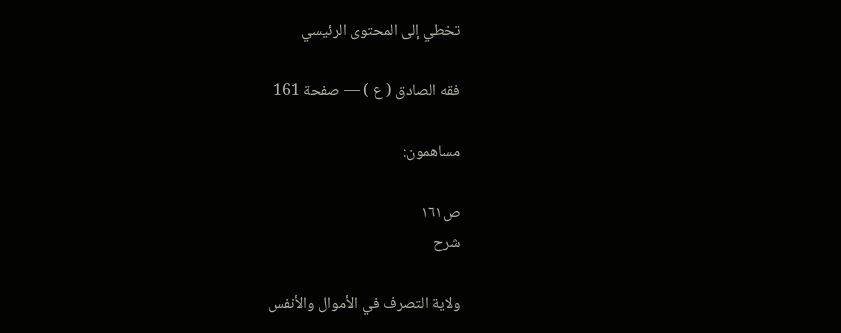تخطي إلى المحتوى الرئيسي

فقه الصادق ( ع ) — صفحة 161

مساهمون:

ص١٦١
شرح

ولاية التصرف في الأموال والأنفس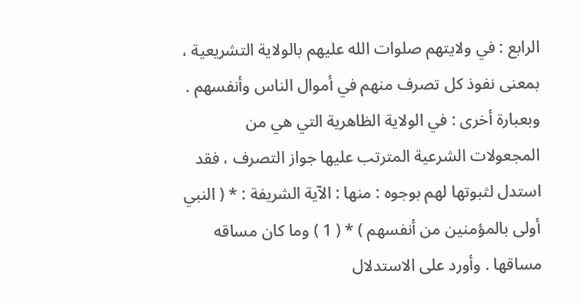الرابع : في ولايتهم صلوات الله عليهم بالولاية التشريعية ، بمعنى نفوذ كل تصرف منهم في أموال الناس وأنفسهم . وبعبارة أخرى : في الولاية الظاهرية التي هي من المجعولات الشرعية المترتب عليها جواز التصرف ، فقد استدل لثبوتها لهم بوجوه : منها : الآية الشريفة : * ( النبي أولى بالمؤمنين من أنفسهم ) * ( 1 ) وما كان مساقه مساقها . وأورد على الاستدلال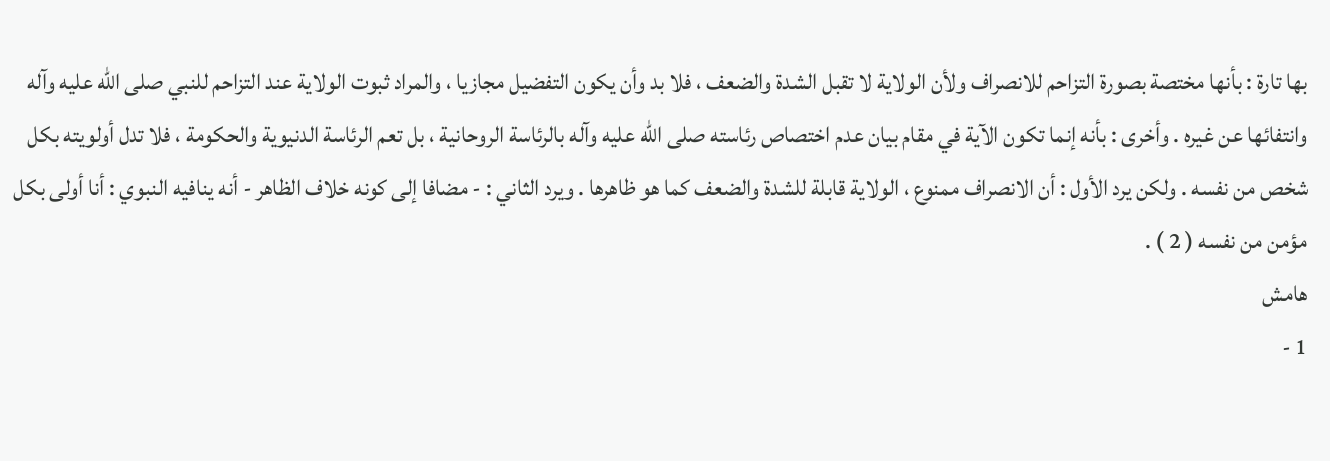بها تارة : بأنها مختصة بصورة التزاحم للانصراف ولأن الولاية لا تقبل الشدة والضعف ، فلا بد وأن يكون التفضيل مجازيا ، والمراد ثبوت الولاية عند التزاحم للنبي صلى الله عليه وآله وانتفائها عن غيره . وأخرى : بأنه إنما تكون الآية في مقام بيان عدم اختصاص رئاسته صلى الله عليه وآله بالرئاسة الروحانية ، بل تعم الرئاسة الدنيوية والحكومة ، فلا تدل أولويته بكل شخص من نفسه . ولكن يرد الأول : أن الانصراف ممنوع ، الولاية قابلة للشدة والضعف كما هو ظاهرها . ويرد الثاني : - مضافا إلى كونه خلاف الظاهر - أنه ينافيه النبوي : أنا أولى بكل مؤمن من نفسه ( 2 ) .
هامش
1 -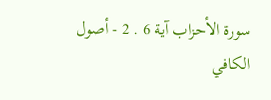سورة الأحزاب آية 6 . 2 - أصول الكافي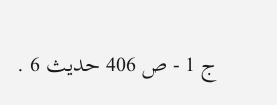ج 1 - ص 406 حديث 6 .